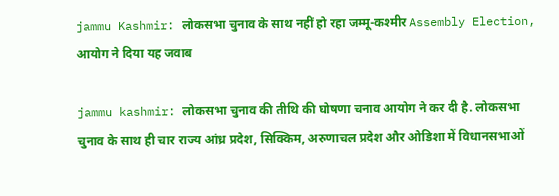jammu Kashmir: लोकसभा चुनाव के साथ नहीं हो रहा जम्मू-कश्मीर Assembly Election, आयोग ने दिया यह जवाब

jammu kashmir: लोकसभा चुनाव की तीथि की घोषणा चनाव आयोग ने कर दी है. लोकसभा चुनाव के साथ ही चार राज्य आंध्र प्रदेश, सिक्किम, अरुणाचल प्रदेश और ओडिशा में विधानसभाओं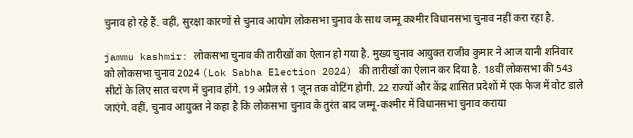चुनाव हो रहे हैं. वहीं, सुरक्षा कारणों से चुनाव आयोग लोकसभा चुनाव के साथ जम्मू कश्मीर विधानसभा चुनाव नहीं करा रहा है.

jammu kashmir: लोकसभा चुनाव की तारीखों का ऐलान हो गया है. मुख्य चुनाव आयुक्त राजीव कुमार ने आज यानी शनिवार को लोकसभा चुनाव 2024 (Lok Sabha Election 2024) की तारीखों का ऐलान कर दिया है. 18वीं लोकसभा की 543 सीटों के लिए सात चरण में चुनाव होंगे. 19 अप्रैल से 1 जून तक वोटिंग होगी. 22 राज्यों और केंद्र शासित प्रदेशों में एक फेज में वोट डाले जाएंगे. वहीं, चुनाव आयुक्त ने कहा है कि लोकसभा चुनाव के तुरंत बाद जम्मू-कश्मीर में विधानसभा चुनाव कराया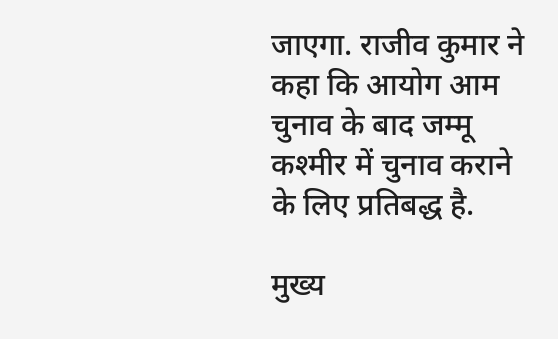जाएगा. राजीव कुमार ने कहा कि आयोग आम चुनाव के बाद जम्मू कश्मीर में चुनाव कराने के लिए प्रतिबद्ध है.

मुख्य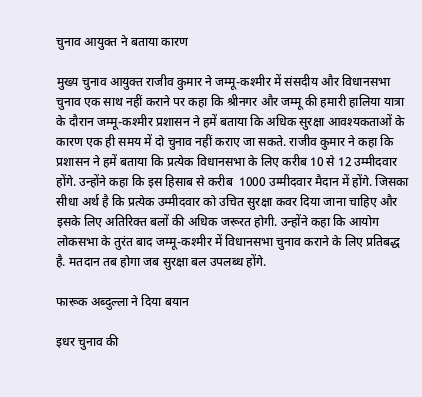चुनाव आयुक्त ने बताया कारण

मुख्य चुनाव आयुक्त राजीव कुमार ने जम्मू-कश्मीर में संसदीय और विधानसभा चुनाव एक साथ नहीं कराने पर कहा कि श्रीनगर और जम्मू की हमारी हालिया यात्रा के दौरान जम्मू-कश्मीर प्रशासन ने हमें बताया कि अधिक सुरक्षा आवश्यकताओं के कारण एक ही समय में दो चुनाव नहीं कराए जा सकते. राजीव कुमार ने कहा कि प्रशासन ने हमें बताया कि प्रत्येक विधानसभा के लिए करीब 10 से 12 उम्मीदवार होंगे. उन्होंने कहा कि इस हिसाब से करीब  1000 उम्मीदवार मैदान में होंगे. जिसका सीधा अर्थ है कि प्रत्येक उम्मीदवार को उचित सुरक्षा कवर दिया जाना चाहिए और इसके लिए अतिरिक्त बलों की अधिक जरूरत होगी. उन्होंने कहा कि आयोग लोकसभा के तुरंत बाद जम्मू-कश्मीर में विधानसभा चुनाव कराने के लिए प्रतिबद्ध है. मतदान तब होगा जब सुरक्षा बल उपलब्ध होंगे.

फारूक अब्दुल्ला ने दिया बयान

इधर चुनाव की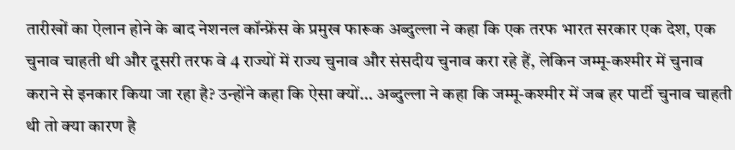तारीखों का ऐलान होने के बाद नेशनल कॉन्फ्रेंस के प्रमुख फारूक अब्दुल्ला ने कहा कि एक तरफ भारत सरकार एक देश, एक चुनाव चाहती थी और दूसरी तरफ वे 4 राज्यों में राज्य चुनाव और संसदीय चुनाव करा रहे हैं, लेकिन जम्मू-कश्मीर में चुनाव कराने से इनकार किया जा रहा है? उन्होंने कहा कि ऐसा क्यों… अब्दुल्ला ने कहा कि जम्मू-कश्मीर में जब हर पार्टी चुनाव चाहती थी तो क्या कारण है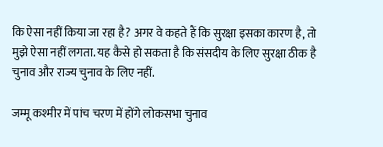कि ऐसा नहीं किया जा रहा है? अगर वे कहते हैं कि सुरक्षा इसका कारण है, तो मुझे ऐसा नहीं लगता. यह कैसे हो सकता है कि संसदीय के लिए सुरक्षा ठीक है चुनाव और राज्य चुनाव के लिए नहीं.

जम्मू कश्मीर में पांच चरण में होंगे लोकसभा चुनाव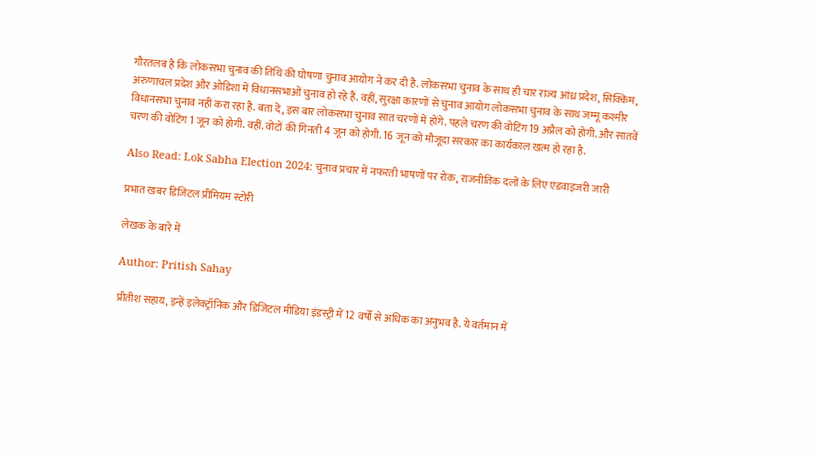गौरतलब है कि लोकसभा चुनाव की तिथि की घोषणा चुनाव आयोग ने कर दी है. लोकसभा चुनाव के साथ ही चार राज्य आंध्र प्रदेश, सिक्किम, अरुणाचल प्रदेश और ओडिशा में विधानसभाओं चुनाव हो रहे हैं. वहीं, सुरक्षा कारणों से चुनाव आयोग लोकसभा चुनाव के साथ जम्मू कश्मीर विधानसभा चुनाव नहीं करा रहा है. बता दें, इस बार लोकसभा चुनाव सात चरणों में होंगे. पहले चरण की वोटिंग 19 अप्रैल को होगी. और सातवें चरण की वोटिंग 1 जून को होगी. वहीं. वोटों की गिनती 4 जून को होगी. 16 जून को मौजूदा सरकार का कार्यकाल खत्म हो रहा है.

Also Read: Lok Sabha Election 2024: चुनाव प्रचार में नफरती भाषणों पर रोक, राजनीतिक दलों के लिए एडवाइजरी जारी

प्रभात खबर डिजिटल प्रीमियम स्टोरी

लेखक के बारे में

Author: Pritish Sahay

प्रीतीश सहाय, इन्हें इलेक्ट्रॉनिक और डिजिटल मीडिया इंडस्ट्री में 12 वर्षों से अधिक का अनुभव है. ये वर्तमान में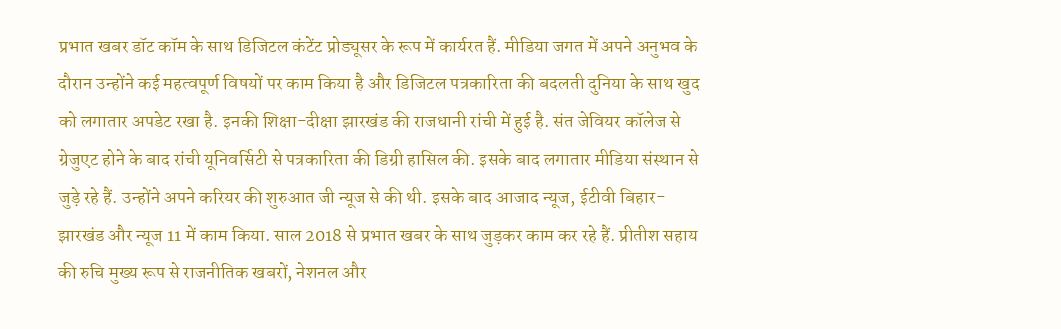प्रभात खबर डॉट कॉम के साथ डिजिटल कंटेंट प्रोड्यूसर के रूप में कार्यरत हैं. मीडिया जगत में अपने अनुभव के दौरान उन्होंने कई महत्वपूर्ण विषयों पर काम किया है और डिजिटल पत्रकारिता की बदलती दुनिया के साथ खुद को लगातार अपडेट रखा है. इनकी शिक्षा-दीक्षा झारखंड की राजधानी रांची में हुई है. संत जेवियर कॉलेज से ग्रेजुएट होने के बाद रांची यूनिवर्सिटी से पत्रकारिता की डिग्री हासिल की. इसके बाद लगातार मीडिया संस्थान से जुड़े रहे हैं. उन्होंने अपने करियर की शुरुआत जी न्यूज से की थी. इसके बाद आजाद न्यूज, ईटीवी बिहार-झारखंड और न्यूज 11 में काम किया. साल 2018 से प्रभात खबर के साथ जुड़कर काम कर रहे हैं. प्रीतीश सहाय की रुचि मुख्य रूप से राजनीतिक खबरों, नेशनल और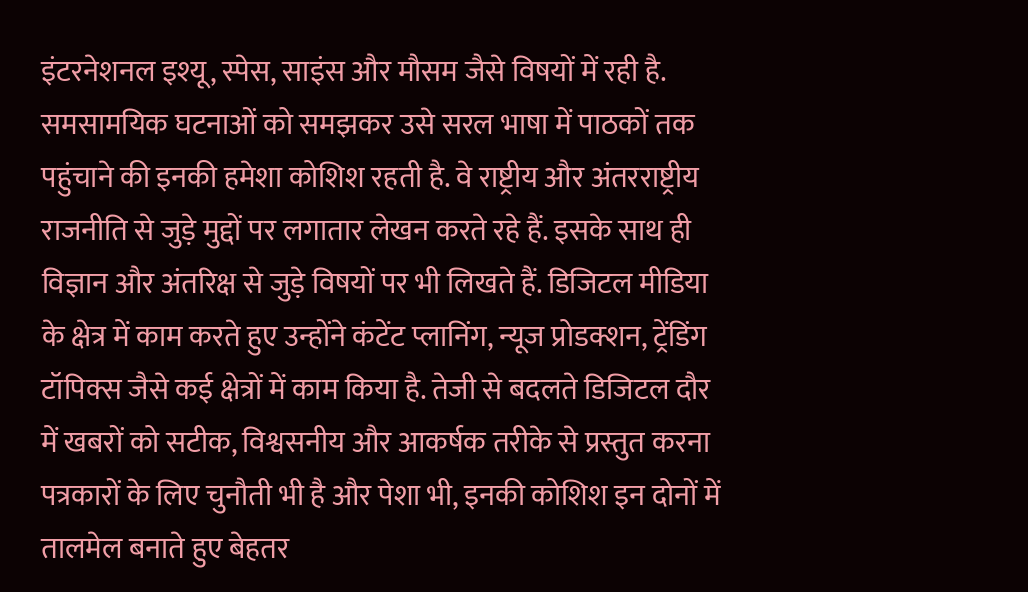इंटरनेशनल इश्यू, स्पेस, साइंस और मौसम जैसे विषयों में रही है. समसामयिक घटनाओं को समझकर उसे सरल भाषा में पाठकों तक पहुंचाने की इनकी हमेशा कोशिश रहती है. वे राष्ट्रीय और अंतरराष्ट्रीय राजनीति से जुड़े मुद्दों पर लगातार लेखन करते रहे हैं. इसके साथ ही विज्ञान और अंतरिक्ष से जुड़े विषयों पर भी लिखते हैं. डिजिटल मीडिया के क्षेत्र में काम करते हुए उन्होंने कंटेंट प्लानिंग, न्यूज प्रोडक्शन, ट्रेंडिंग टॉपिक्स जैसे कई क्षेत्रों में काम किया है. तेजी से बदलते डिजिटल दौर में खबरों को सटीक, विश्वसनीय और आकर्षक तरीके से प्रस्तुत करना पत्रकारों के लिए चुनौती भी है और पेशा भी, इनकी कोशिश इन दोनों में तालमेल बनाते हुए बेहतर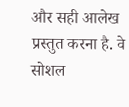और सही आलेख प्रस्तुत करना है. वे सोशल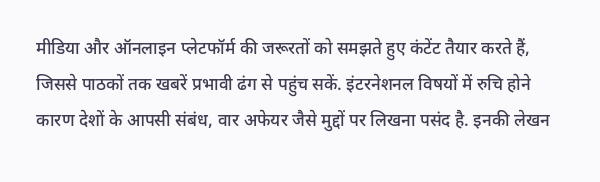मीडिया और ऑनलाइन प्लेटफॉर्म की जरूरतों को समझते हुए कंटेंट तैयार करते हैं, जिससे पाठकों तक खबरें प्रभावी ढंग से पहुंच सकें. इंटरनेशनल विषयों में रुचि होने कारण देशों के आपसी संबंध, वार अफेयर जैसे मुद्दों पर लिखना पसंद है. इनकी लेखन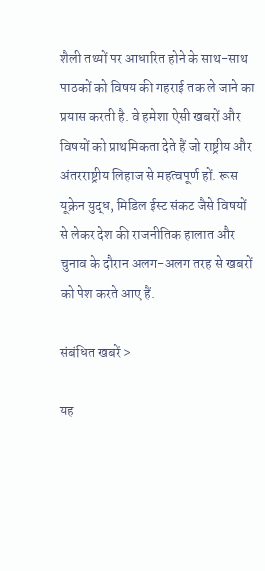शैली तथ्यों पर आधारित होने के साथ-साथ पाठकों को विषय की गहराई तक ले जाने का प्रयास करती है. वे हमेशा ऐसी खबरों और विषयों को प्राथमिकता देते हैं जो राष्ट्रीय और अंतरराष्ट्रीय लिहाज से महत्वपूर्ण हों. रूस यूक्रेन युद्ध, मिडिल ईस्ट संकट जैसे विषयों से लेकर देश की राजनीतिक हालात और चुनाव के दौरान अलग-अलग तरह से खबरों को पेश करते आए हैं.

संबंधित खबरें >

यह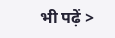भी पढ़ें >